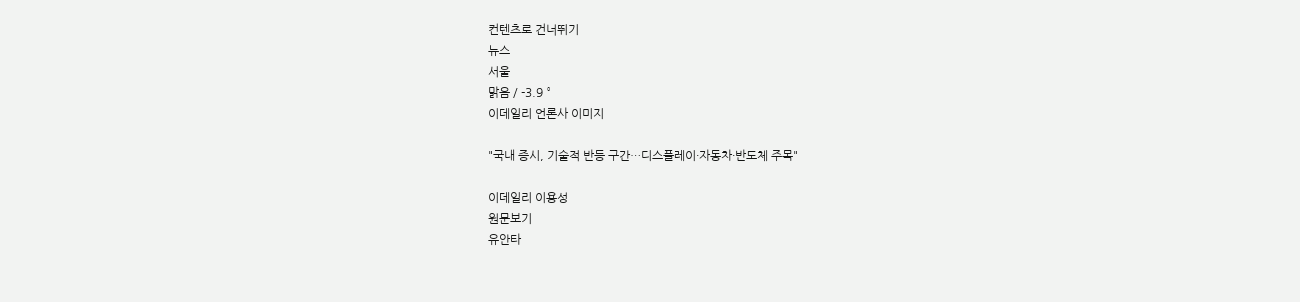컨텐츠로 건너뛰기
뉴스
서울
맑음 / -3.9 °
이데일리 언론사 이미지

"국내 증시, 기술적 반등 구간…디스플레이·자동차·반도체 주목"

이데일리 이용성
원문보기
유안타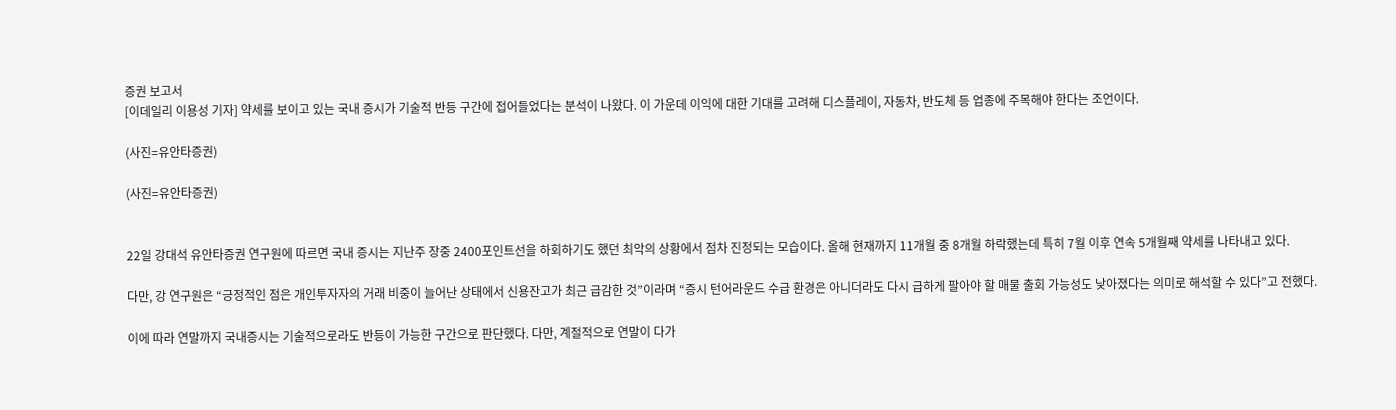증권 보고서
[이데일리 이용성 기자] 약세를 보이고 있는 국내 증시가 기술적 반등 구간에 접어들었다는 분석이 나왔다. 이 가운데 이익에 대한 기대를 고려해 디스플레이, 자동차, 반도체 등 업종에 주목해야 한다는 조언이다.

(사진=유안타증권)

(사진=유안타증권)


22일 강대석 유안타증권 연구원에 따르면 국내 증시는 지난주 장중 2400포인트선을 하회하기도 했던 최악의 상황에서 점차 진정되는 모습이다. 올해 현재까지 11개월 중 8개월 하락했는데 특히 7월 이후 연속 5개월째 약세를 나타내고 있다.

다만, 강 연구원은 “긍정적인 점은 개인투자자의 거래 비중이 늘어난 상태에서 신용잔고가 최근 급감한 것”이라며 “증시 턴어라운드 수급 환경은 아니더라도 다시 급하게 팔아야 할 매물 출회 가능성도 낮아졌다는 의미로 해석할 수 있다”고 전했다.

이에 따라 연말까지 국내증시는 기술적으로라도 반등이 가능한 구간으로 판단했다. 다만, 계절적으로 연말이 다가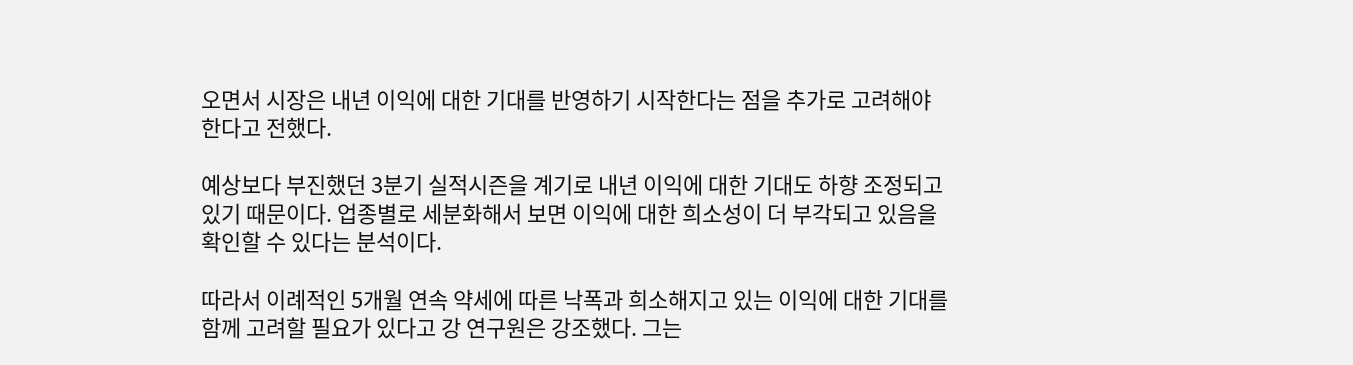오면서 시장은 내년 이익에 대한 기대를 반영하기 시작한다는 점을 추가로 고려해야 한다고 전했다.

예상보다 부진했던 3분기 실적시즌을 계기로 내년 이익에 대한 기대도 하향 조정되고 있기 때문이다. 업종별로 세분화해서 보면 이익에 대한 희소성이 더 부각되고 있음을 확인할 수 있다는 분석이다.

따라서 이례적인 5개월 연속 약세에 따른 낙폭과 희소해지고 있는 이익에 대한 기대를 함께 고려할 필요가 있다고 강 연구원은 강조했다. 그는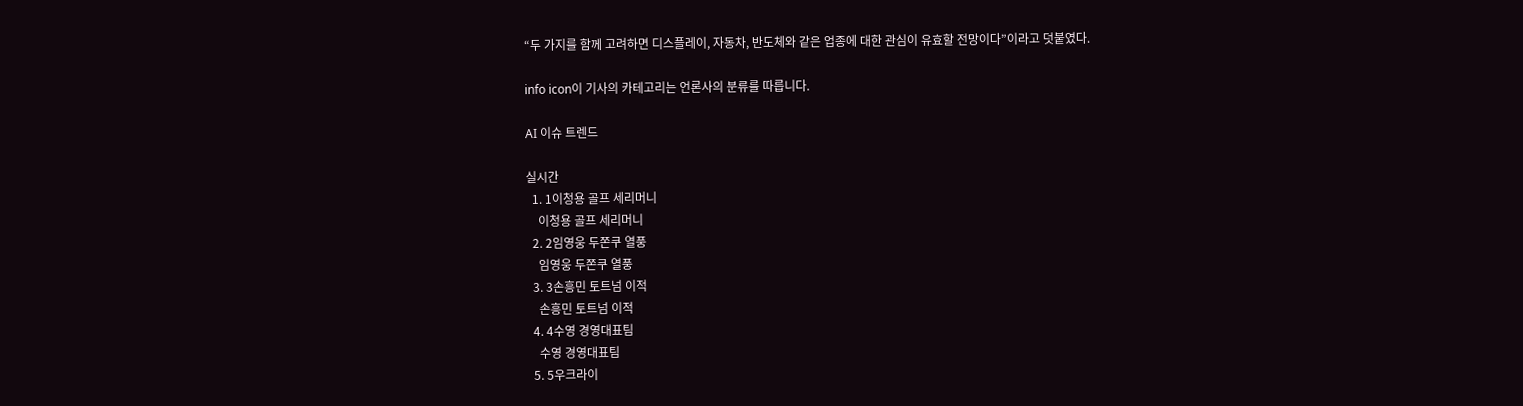“두 가지를 함께 고려하면 디스플레이, 자동차, 반도체와 같은 업종에 대한 관심이 유효할 전망이다”이라고 덧붙였다.

info icon이 기사의 카테고리는 언론사의 분류를 따릅니다.

AI 이슈 트렌드

실시간
  1. 1이청용 골프 세리머니
    이청용 골프 세리머니
  2. 2임영웅 두쫀쿠 열풍
    임영웅 두쫀쿠 열풍
  3. 3손흥민 토트넘 이적
    손흥민 토트넘 이적
  4. 4수영 경영대표팀
    수영 경영대표팀
  5. 5우크라이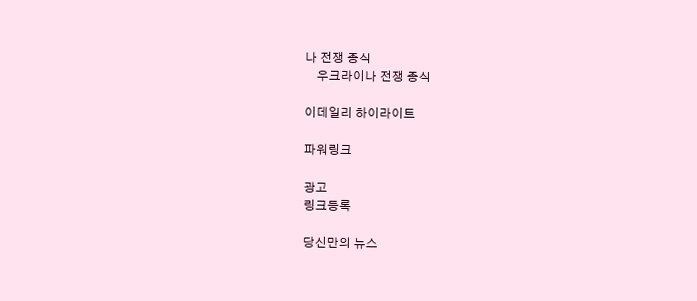나 전쟁 종식
    우크라이나 전쟁 종식

이데일리 하이라이트

파워링크

광고
링크등록

당신만의 뉴스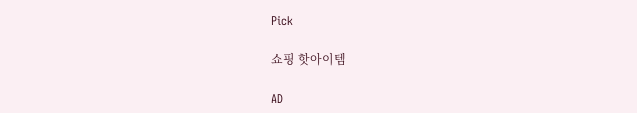Pick

쇼핑 핫아이템

AD